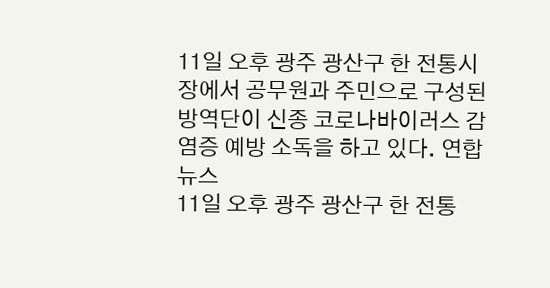11일 오후 광주 광산구 한 전통시장에서 공무원과 주민으로 구성된 방역단이 신종 코로나바이러스 감염증 예방 소독을 하고 있다. 연합뉴스
11일 오후 광주 광산구 한 전통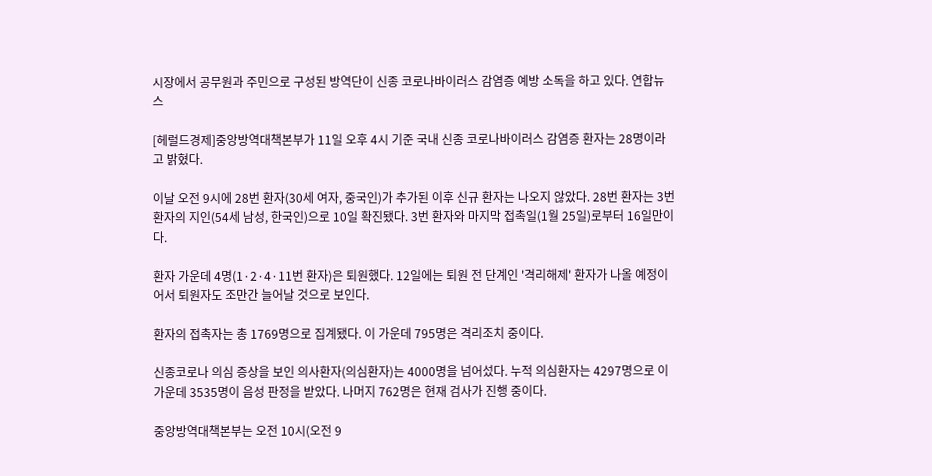시장에서 공무원과 주민으로 구성된 방역단이 신종 코로나바이러스 감염증 예방 소독을 하고 있다. 연합뉴스

[헤럴드경제]중앙방역대책본부가 11일 오후 4시 기준 국내 신종 코로나바이러스 감염증 환자는 28명이라고 밝혔다.

이날 오전 9시에 28번 환자(30세 여자, 중국인)가 추가된 이후 신규 환자는 나오지 않았다. 28번 환자는 3번 환자의 지인(54세 남성, 한국인)으로 10일 확진됐다. 3번 환자와 마지막 접촉일(1월 25일)로부터 16일만이다.

환자 가운데 4명(1·2·4·11번 환자)은 퇴원했다. 12일에는 퇴원 전 단계인 '격리해제' 환자가 나올 예정이어서 퇴원자도 조만간 늘어날 것으로 보인다.

환자의 접촉자는 총 1769명으로 집계됐다. 이 가운데 795명은 격리조치 중이다.

신종코로나 의심 증상을 보인 의사환자(의심환자)는 4000명을 넘어섰다. 누적 의심환자는 4297명으로 이 가운데 3535명이 음성 판정을 받았다. 나머지 762명은 현재 검사가 진행 중이다.

중앙방역대책본부는 오전 10시(오전 9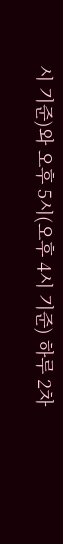시 기준)와 오후 5시(오후 4시 기준) 하루 2차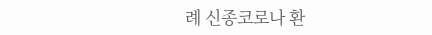례 신종코로나 환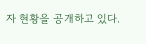자 현황을 공개하고 있다.